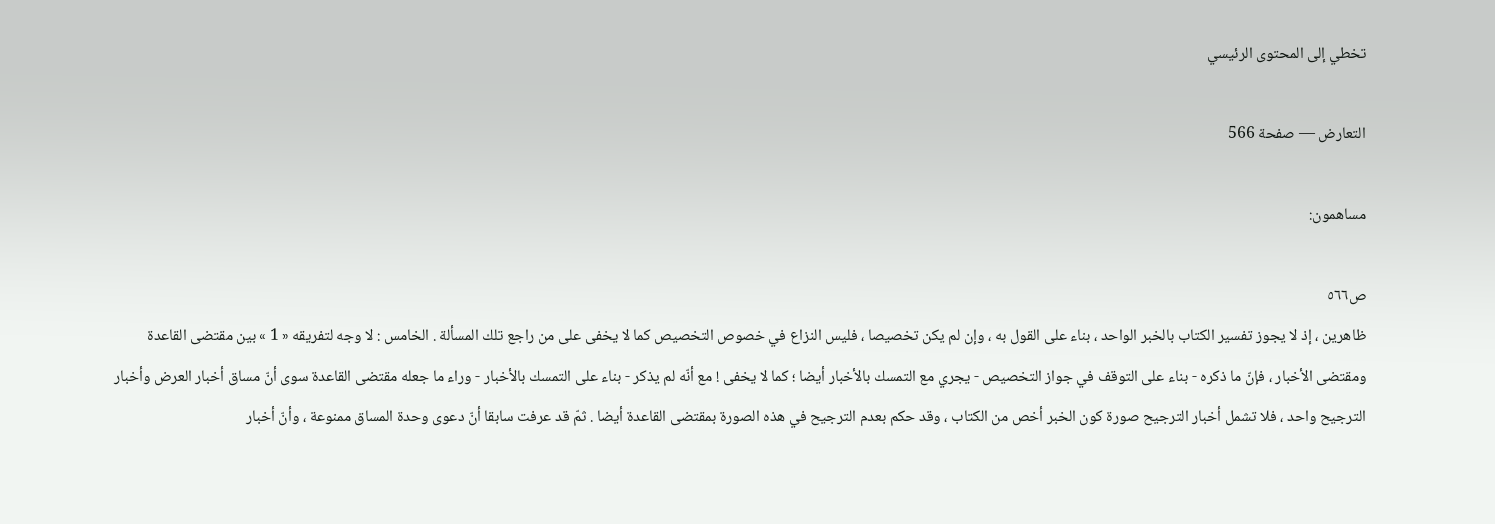تخطي إلى المحتوى الرئيسي

التعارض — صفحة 566

مساهمون:

ص٥٦٦
ظاهرين ، إذ لا يجوز تفسير الكتاب بالخبر الواحد ، بناء على القول به ، وإن لم يكن تخصيصا ، فليس النزاع في خصوص التخصيص كما لا يخفى على من راجع تلك المسألة . الخامس : لا وجه لتفريقه « 1 » بين مقتضى القاعدة ومقتضى الأخبار ، فإنّ ما ذكره - بناء على التوقف في جواز التخصيص - يجري مع التمسك بالأخبار أيضا ؛ كما لا يخفى ! مع أنّه لم يذكر - بناء على التمسك بالأخبار - وراء ما جعله مقتضى القاعدة سوى أنّ مساق أخبار العرض وأخبار الترجيح واحد ، فلا تشمل أخبار الترجيح صورة كون الخبر أخص من الكتاب ، وقد حكم بعدم الترجيح في هذه الصورة بمقتضى القاعدة أيضا . ثمّ قد عرفت سابقا أنّ دعوى وحدة المساق ممنوعة ، وأنّ أخبار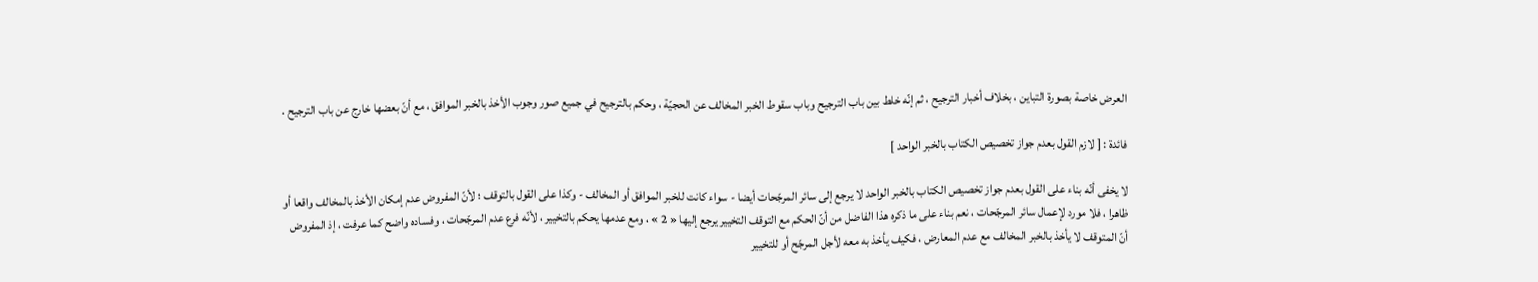العرض خاصة بصورة التباين ، بخلاف أخبار الترجيح ، ثم إنّه خلط بين باب الترجيح وباب سقوط الخبر المخالف عن الحجيّة ، وحكم بالترجيح في جميع صور وجوب الأخذ بالخبر الموافق ، مع أنّ بعضها خارج عن باب الترجيح .

فائدة : [ لازم القول بعدم جواز تخصيص الكتاب بالخبر الواحد ]

لا يخفى أنّه بناء على القول بعدم جواز تخصيص الكتاب بالخبر الواحد لا يرجع إلى سائر المرجّحات أيضا - سواء كانت للخبر الموافق أو المخالف - وكذا على القول بالتوقف ؛ لأنّ المفروض عدم إمكان الأخذ بالمخالف واقعا أو ظاهرا ، فلا مورد لإعمال سائر المرجّحات ، نعم بناء على ما ذكره هذا الفاضل من أنّ الحكم مع التوقف التخيير يرجع إليها « 2 » ، ومع عدمها يحكم بالتخيير ، لأنّه فرع عدم المرجّحات ، وفساده واضح كما عرفت ، إذ المفروض أنّ المتوقف لا يأخذ بالخبر المخالف مع عدم المعارض ، فكيف يأخذ به معه لأجل المرجّح أو للتخيير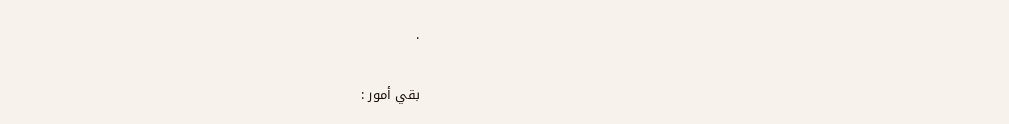.

بقي أمور :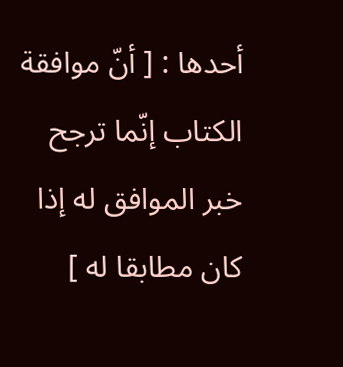أحدها : [ أنّ موافقة الكتاب إنّما ترجح خبر الموافق له إذا كان مطابقا له ]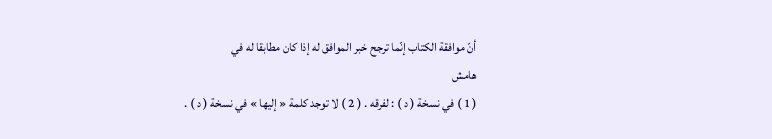أنّ موافقة الكتاب إنّما ترجح خبر الموافق له إذا كان مطابقا له في
هامش
( 1 ) في نسخة ( د ) : لفرقه . ( 2 ) لا توجد كلمة « إليها » في نسخة ( د ) .